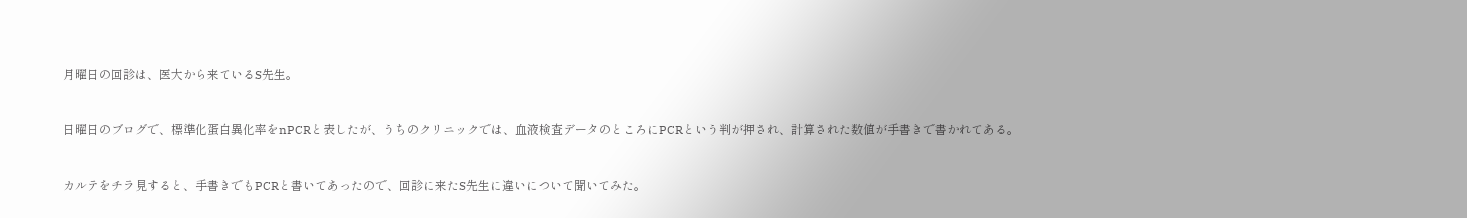月曜日の回診は、医大から来ているS先生。


日曜日のブログで、標準化蛋白異化率をnPCRと表したが、うちのクリニックでは、血液検査データのところにPCRという判が押され、計算された数値が手書きで書かれてある。


カルテをチラ見すると、手書きでもPCRと書いてあったので、回診に来たS先生に違いについて聞いてみた。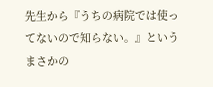先生から『うちの病院では使ってないので知らない。』というまさかの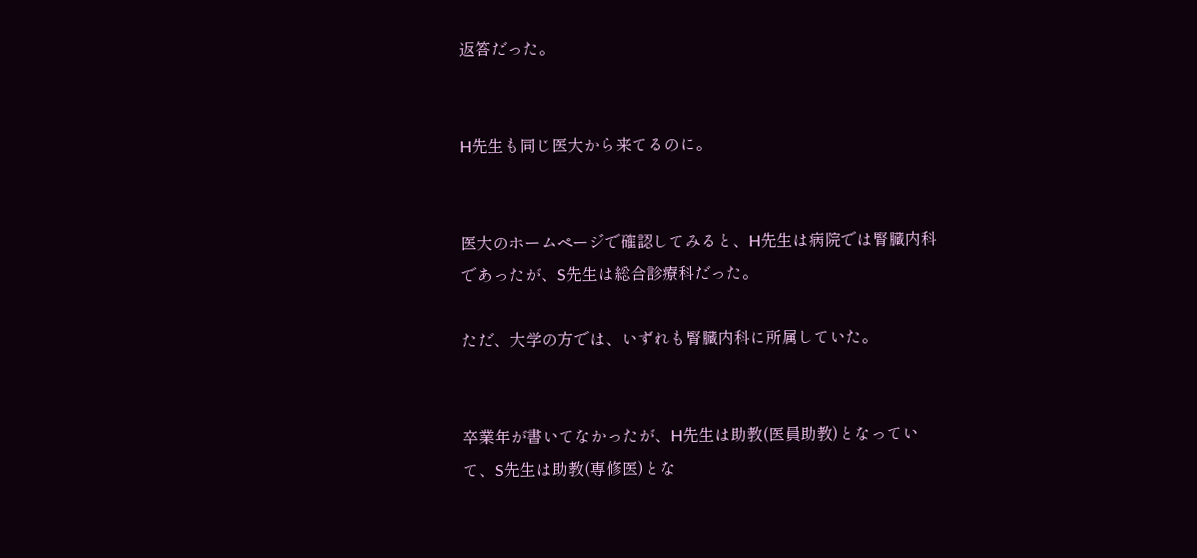返答だった。


H先生も同じ医大から来てるのに。


医大のホームページで確認してみると、H先生は病院では腎臓内科であったが、S先生は総合診療科だった。

ただ、大学の方では、いずれも腎臓内科に所属していた。


卒業年が書いてなかったが、H先生は助教(医員助教)となっていて、S先生は助教(専修医)とな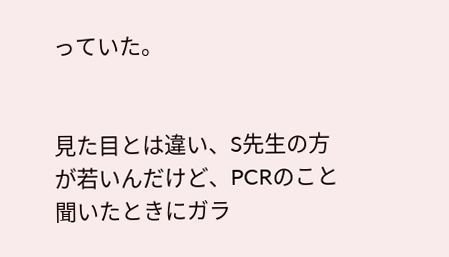っていた。


見た目とは違い、S先生の方が若いんだけど、PCRのこと聞いたときにガラ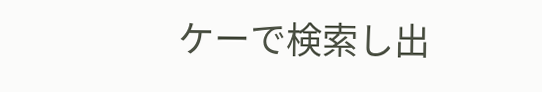ケーで検索し出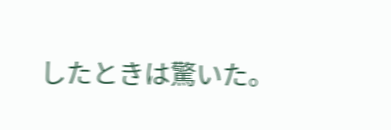したときは驚いた。